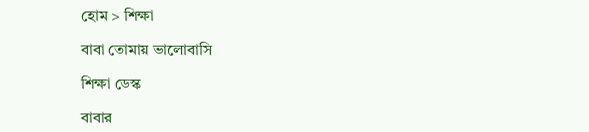হোম > শিক্ষা

বাবা তোমায় ভালোবাসি

শিক্ষা ডেস্ক

বাবার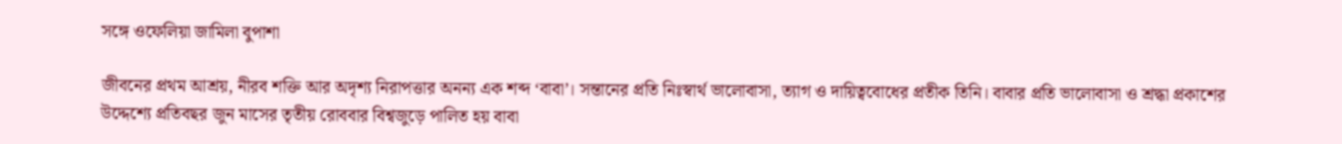সঙ্গে ওফেলিয়া জামিলা বুপাশা

জীবনের প্রথম আশ্রয়, নীরব শক্তি আর অদৃশ্য নিরাপত্তার অনন্য এক শব্দ ‘বাবা’। সন্তানের প্রতি নিঃস্বার্থ ভালোবাসা, ত্যাগ ও দায়িত্ববোধের প্রতীক তিনি। বাবার প্রতি ভালোবাসা ও শ্রদ্ধা প্রকাশের উদ্দেশ্যে প্রতিবছর জুন মাসের তৃতীয় রোববার বিশ্বজুড়ে পালিত হয় বাবা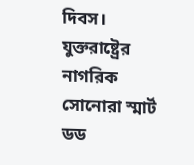দিবস। যুক্তরাষ্ট্রের নাগরিক সোনোরা স্মার্ট ডড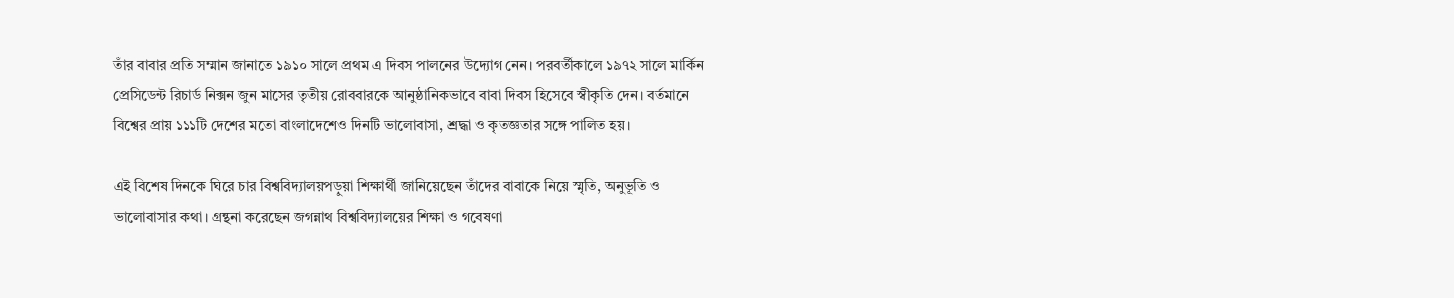তাঁর বাবার প্রতি সম্মান জানাতে ১৯১০ সালে প্রথম এ দিবস পালনের উদ্যোগ নেন। পরবর্তীকালে ১৯৭২ সালে মার্কিন প্রেসিডেন্ট রিচার্ড নিক্সন জুন মাসের তৃতীয় রোববারকে আনুষ্ঠানিকভাবে বাবা দিবস হিসেবে স্বীকৃতি দেন। বর্তমানে বিশ্বের প্রায় ১১১টি দেশের মতো বাংলাদেশেও দিনটি ভালোবাসা, শ্রদ্ধা ও কৃতজ্ঞতার সঙ্গে পালিত হয়।

এই বিশেষ দিনকে ঘিরে চার বিশ্ববিদ্যালয়পড়ুয়া শিক্ষার্থী জানিয়েছেন তাঁদের বাবাকে নিয়ে স্মৃতি, অনুভূতি ও ভালোবাসার কথা। গ্রন্থনা করেছেন জগন্নাথ বিশ্ববিদ্যালয়ের শিক্ষা ও গবেষণা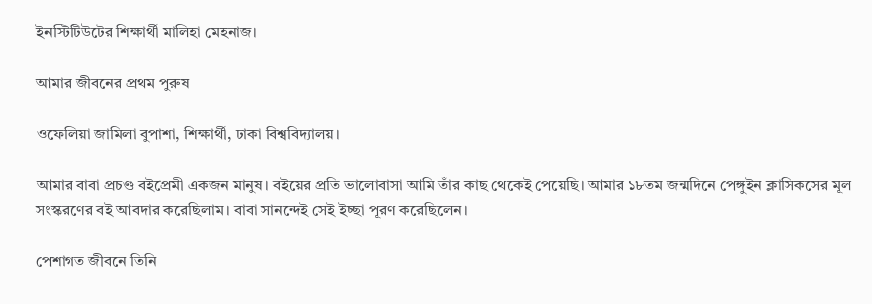ইনস্টিটিউটের শিক্ষার্থী মালিহা মেহনাজ।

আমার জীবনের প্রথম পুরুষ

ওফেলিয়া জামিলা বুপাশা, শিক্ষার্থী, ঢাকা বিশ্ববিদ্যালয়।

আমার বাবা প্রচণ্ড বইপ্রেমী একজন মানুষ। বইয়ের প্রতি ভালোবাসা আমি তাঁর কাছ থেকেই পেয়েছি। আমার ১৮তম জন্মদিনে পেঙ্গুইন ক্লাসিকসের মূল সংস্করণের বই আবদার করেছিলাম। বাবা সানন্দেই সেই ইচ্ছা পূরণ করেছিলেন।

পেশাগত জীবনে তিনি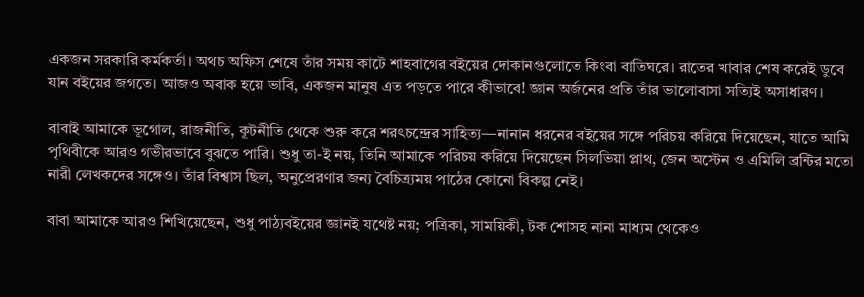একজন সরকারি কর্মকর্তা। অথচ অফিস শেষে তাঁর সময় কাটে শাহবাগের বইয়ের দোকানগুলোতে কিংবা বাতিঘরে। রাতের খাবার শেষ করেই ডুবে যান বইয়ের জগতে। আজও অবাক হয়ে ভাবি, একজন মানুষ এত পড়তে পারে কীভাবে! জ্ঞান অর্জনের প্রতি তাঁর ভালোবাসা সত্যিই অসাধারণ।

বাবাই আমাকে ভূগোল, রাজনীতি, কূটনীতি থেকে শুরু করে শরৎচন্দ্রের সাহিত্য—নানান ধরনের বইয়ের সঙ্গে পরিচয় করিয়ে দিয়েছেন, যাতে আমি পৃথিবীকে আরও গভীরভাবে বুঝতে পারি। শুধু তা-ই নয়, তিনি আমাকে পরিচয় করিয়ে দিয়েছেন সিলভিয়া প্লাথ, জেন অস্টেন ও এমিলি ব্রন্টির মতো নারী লেখকদের সঙ্গেও। তাঁর বিশ্বাস ছিল, অনুপ্রেরণার জন্য বৈচিত্র্যময় পাঠের কোনো বিকল্প নেই।

বাবা আমাকে আরও শিখিয়েছেন, শুধু পাঠ্যবইয়ের জ্ঞানই যথেষ্ট নয়; পত্রিকা, সাময়িকী, টক শোসহ নানা মাধ্যম থেকেও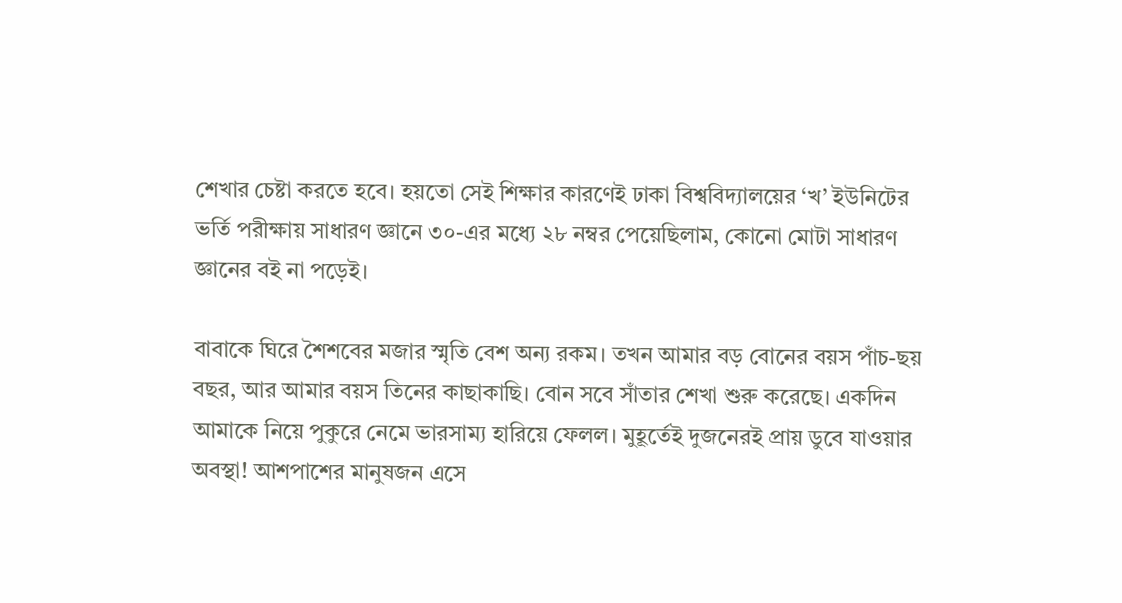শেখার চেষ্টা করতে হবে। হয়তো সেই শিক্ষার কারণেই ঢাকা বিশ্ববিদ্যালয়ের ‘খ’ ইউনিটের ভর্তি পরীক্ষায় সাধারণ জ্ঞানে ৩০-এর মধ্যে ২৮ নম্বর পেয়েছিলাম, কোনো মোটা সাধারণ জ্ঞানের বই না পড়েই।

বাবাকে ঘিরে শৈশবের মজার স্মৃতি বেশ অন্য রকম। তখন আমার বড় বোনের বয়স পাঁচ-ছয় বছর, আর আমার বয়স তিনের কাছাকাছি। বোন সবে সাঁতার শেখা শুরু করেছে। একদিন আমাকে নিয়ে পুকুরে নেমে ভারসাম্য হারিয়ে ফেলল। মুহূর্তেই দুজনেরই প্রায় ডুবে যাওয়ার অবস্থা! আশপাশের মানুষজন এসে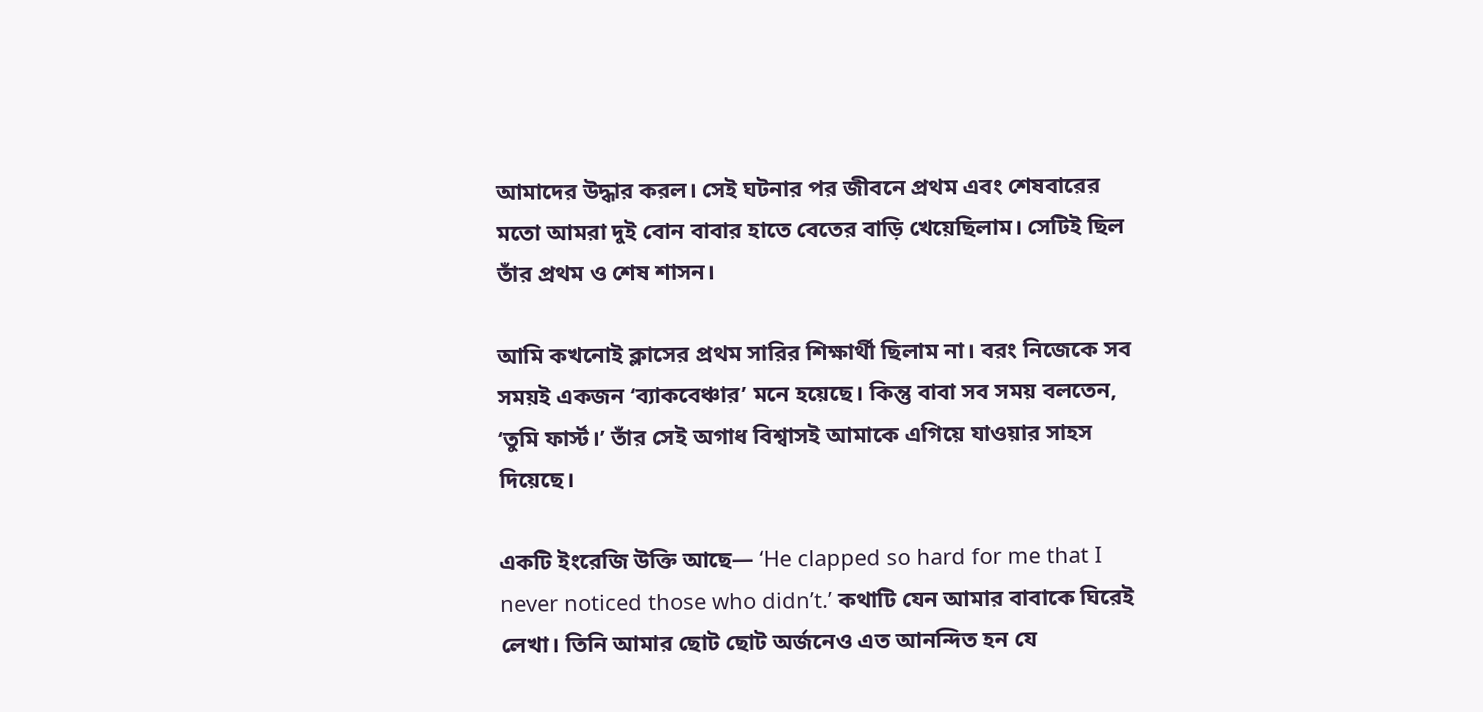আমাদের উদ্ধার করল। সেই ঘটনার পর জীবনে প্রথম এবং শেষবারের মতো আমরা দুই বোন বাবার হাতে বেতের বাড়ি খেয়েছিলাম। সেটিই ছিল তাঁর প্রথম ও শেষ শাসন।

আমি কখনোই ক্লাসের প্রথম সারির শিক্ষার্থী ছিলাম না। বরং নিজেকে সব সময়ই একজন ‘ব্যাকবেঞ্চার’ মনে হয়েছে। কিন্তু বাবা সব সময় বলতেন, ‘তুমি ফার্স্ট।’ তাঁর সেই অগাধ বিশ্বাসই আমাকে এগিয়ে যাওয়ার সাহস দিয়েছে।

একটি ইংরেজি উক্তি আছে— ‘He clapped so hard for me that I never noticed those who didn’t.’ কথাটি যেন আমার বাবাকে ঘিরেই লেখা। তিনি আমার ছোট ছোট অর্জনেও এত আনন্দিত হন যে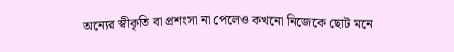অন্যের স্বীকৃতি বা প্রশংসা না পেলেও কখনো নিজেকে ছোট মনে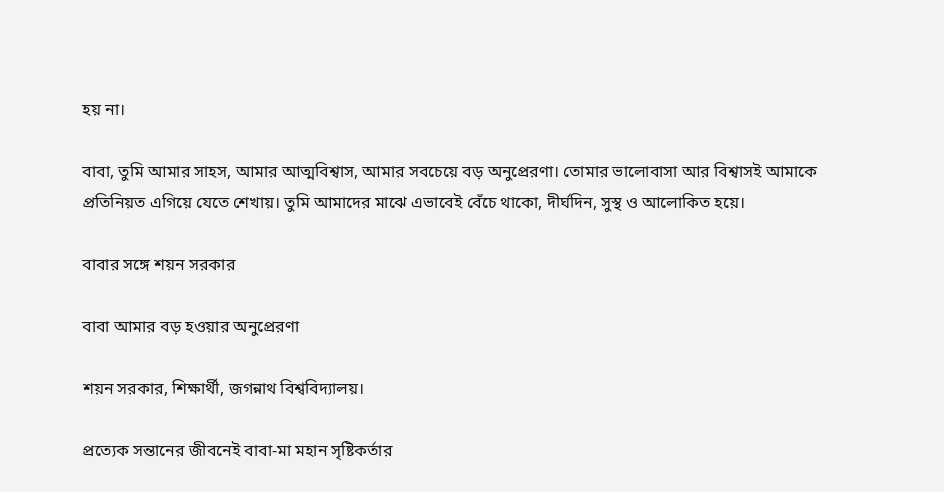হয় না।

বাবা, তুমি আমার সাহস, আমার আত্মবিশ্বাস, আমার সবচেয়ে বড় অনুপ্রেরণা। তোমার ভালোবাসা আর বিশ্বাসই আমাকে প্রতিনিয়ত এগিয়ে যেতে শেখায়। তুমি আমাদের মাঝে এভাবেই বেঁচে থাকো, দীর্ঘদিন, সুস্থ ও আলোকিত হয়ে।

বাবার সঙ্গে শয়ন সরকার

বাবা আমার বড় হওয়ার অনুপ্রেরণা

শয়ন সরকার, শিক্ষার্থী, জগন্নাথ বিশ্ববিদ্যালয়।

প্রত্যেক সন্তানের জীবনেই বাবা-মা মহান সৃষ্টিকর্তার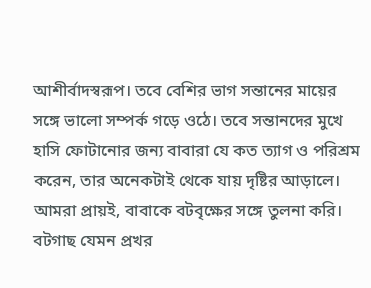আশীর্বাদস্বরূপ। তবে বেশির ভাগ সন্তানের মায়ের সঙ্গে ভালো সম্পর্ক গড়ে ওঠে। তবে সন্তানদের মুখে হাসি ফোটানোর জন্য বাবারা যে কত ত্যাগ ও পরিশ্রম করেন, তার অনেকটাই থেকে যায় দৃষ্টির আড়ালে। আমরা প্রায়ই, বাবাকে বটবৃক্ষের সঙ্গে তুলনা করি। বটগাছ যেমন প্রখর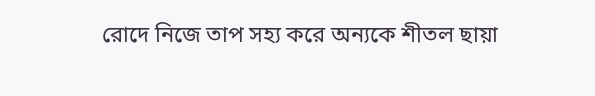রোদে নিজে তাপ সহ্য করে অন্যকে শীতল ছায়া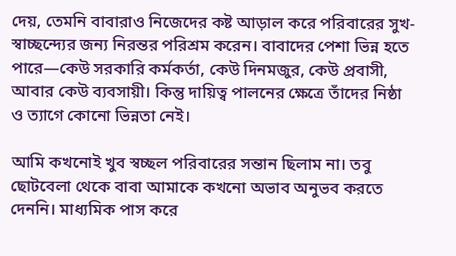দেয়, তেমনি বাবারাও নিজেদের কষ্ট আড়াল করে পরিবারের সুখ-স্বাচ্ছন্দ্যের জন্য নিরন্তর পরিশ্রম করেন। বাবাদের পেশা ভিন্ন হতে পারে—কেউ সরকারি কর্মকর্তা, কেউ দিনমজুর, কেউ প্রবাসী, আবার কেউ ব্যবসায়ী। কিন্তু দায়িত্ব পালনের ক্ষেত্রে তাঁদের নিষ্ঠা ও ত্যাগে কোনো ভিন্নতা নেই।

আমি কখনোই খুব স্বচ্ছল পরিবারের সন্তান ছিলাম না। তবু ছোটবেলা থেকে বাবা আমাকে কখনো অভাব অনুভব করতে দেননি। মাধ্যমিক পাস করে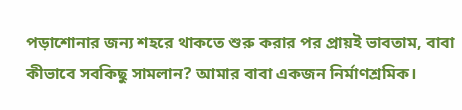পড়াশোনার জন্য শহরে থাকতে শুরু করার পর প্রায়ই ভাবতাম, বাবা কীভাবে সবকিছু সামলান? আমার বাবা একজন নির্মাণশ্রমিক।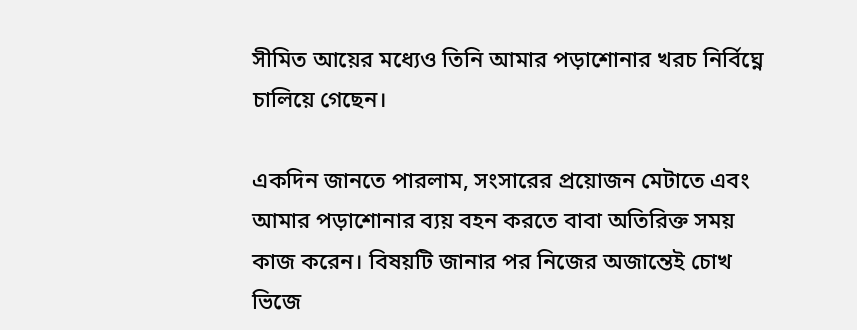সীমিত আয়ের মধ্যেও তিনি আমার পড়াশোনার খরচ নির্বিঘ্নে চালিয়ে গেছেন।

একদিন জানতে পারলাম, সংসারের প্রয়োজন মেটাতে এবং আমার পড়াশোনার ব্যয় বহন করতে বাবা অতিরিক্ত সময় কাজ করেন। বিষয়টি জানার পর নিজের অজান্তেই চোখ ভিজে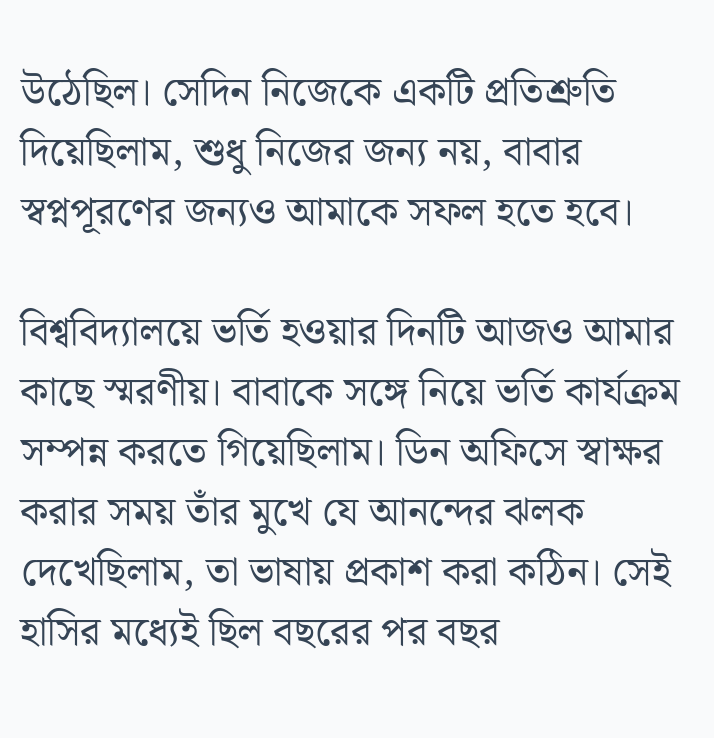উঠেছিল। সেদিন নিজেকে একটি প্রতিশ্রুতি দিয়েছিলাম, শুধু নিজের জন্য নয়, বাবার স্বপ্নপূরণের জন্যও আমাকে সফল হতে হবে।

বিশ্ববিদ্যালয়ে ভর্তি হওয়ার দিনটি আজও আমার কাছে স্মরণীয়। বাবাকে সঙ্গে নিয়ে ভর্তি কার্যক্রম সম্পন্ন করতে গিয়েছিলাম। ডিন অফিসে স্বাক্ষর করার সময় তাঁর মুখে যে আনন্দের ঝলক দেখেছিলাম, তা ভাষায় প্রকাশ করা কঠিন। সেই হাসির মধ্যেই ছিল বছরের পর বছর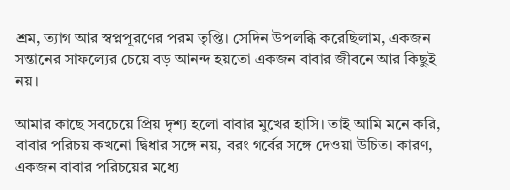শ্রম, ত্যাগ আর স্বপ্নপূরণের পরম তৃপ্তি। সেদিন উপলব্ধি করেছিলাম, একজন সন্তানের সাফল্যের চেয়ে বড় আনন্দ হয়তো একজন বাবার জীবনে আর কিছুই নয়।

আমার কাছে সবচেয়ে প্রিয় দৃশ্য হলো বাবার মুখের হাসি। তাই আমি মনে করি, বাবার পরিচয় কখনো দ্বিধার সঙ্গে নয়, বরং গর্বের সঙ্গে দেওয়া উচিত। কারণ, একজন বাবার পরিচয়ের মধ্যে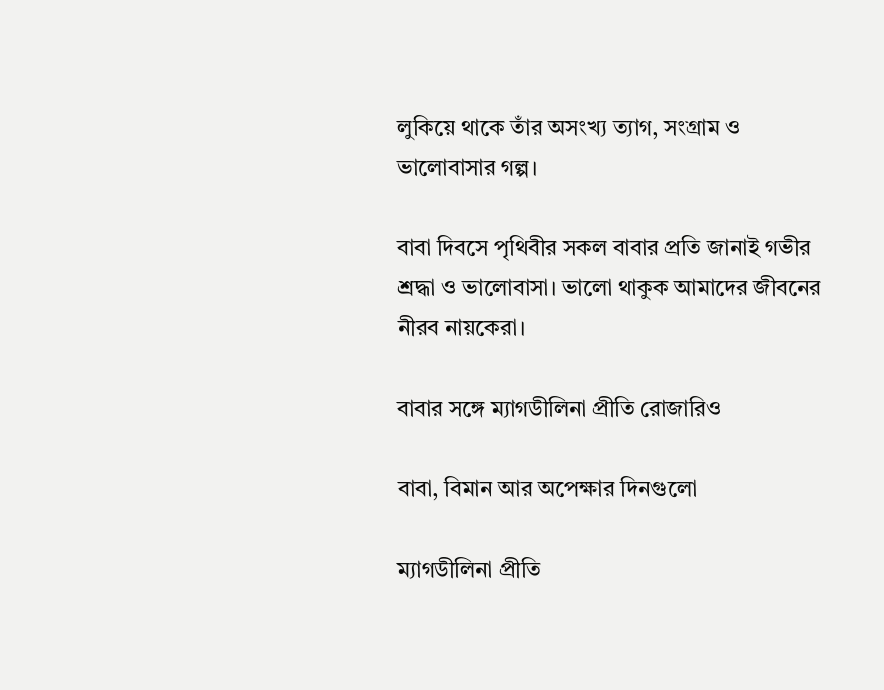লুকিয়ে থাকে তাঁর অসংখ্য ত্যাগ, সংগ্রাম ও ভালোবাসার গল্প।

বাবা দিবসে পৃথিবীর সকল বাবার প্রতি জানাই গভীর শ্রদ্ধা ও ভালোবাসা। ভালো থাকুক আমাদের জীবনের নীরব নায়কেরা।

বাবার সঙ্গে ম্যাগডীলিনা প্রীতি রোজারিও

বাবা, বিমান আর অপেক্ষার দিনগুলো

ম্যাগডীলিনা প্রীতি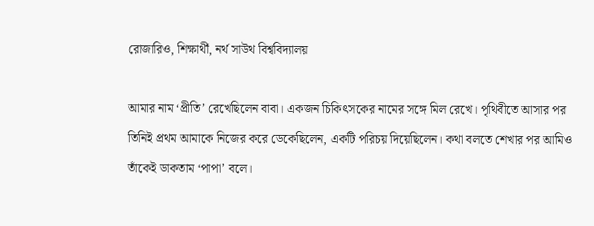রোজারিও, শিক্ষার্থী, নর্থ সাউথ বিশ্ববিদ্যালয়

আমার নাম ‘প্রীতি’ রেখেছিলেন বাবা। একজন চিকিৎসকের নামের সঙ্গে মিল রেখে। পৃথিবীতে আসার পর তিনিই প্রথম আমাকে নিজের করে ডেকেছিলেন, একটি পরিচয় দিয়েছিলেন। কথা বলতে শেখার পর আমিও তাঁকেই ডাকতাম ‘পাপা’ বলে।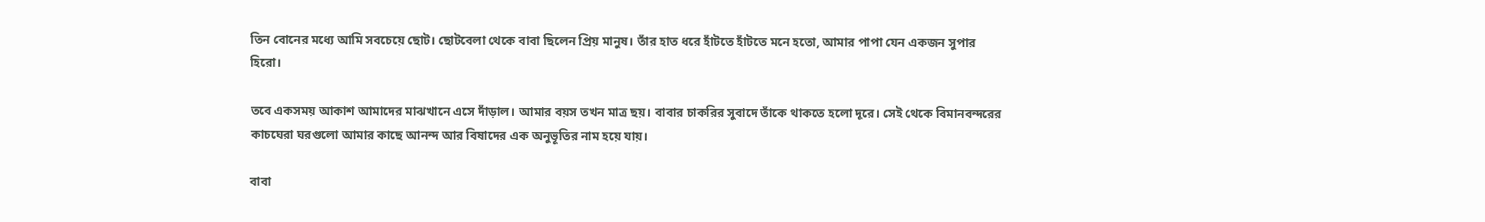তিন বোনের মধ্যে আমি সবচেয়ে ছোট। ছোটবেলা থেকে বাবা ছিলেন প্রিয় মানুষ। তাঁর হাত ধরে হাঁটতে হাঁটতে মনে হতো, আমার পাপা যেন একজন সুপার হিরো।

তবে একসময় আকাশ আমাদের মাঝখানে এসে দাঁড়াল। আমার বয়স তখন মাত্র ছয়। বাবার চাকরির সুবাদে তাঁকে থাকতে হলো দূরে। সেই থেকে বিমানবন্দরের কাচঘেরা ঘরগুলো আমার কাছে আনন্দ আর বিষাদের এক অনুভূতির নাম হয়ে যায়।

বাবা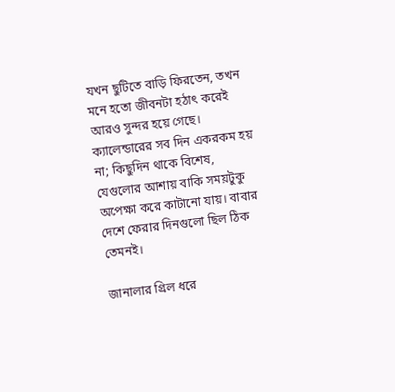যখন ছুটিতে বাড়ি ফিরতেন, তখন মনে হতো জীবনটা হঠাৎ করেই আরও সুন্দর হয়ে গেছে। ক্যালেন্ডারের সব দিন একরকম হয় না; কিছুদিন থাকে বিশেষ, যেগুলোর আশায় বাকি সময়টুকু অপেক্ষা করে কাটানো যায়। বাবার দেশে ফেরার দিনগুলো ছিল ঠিক তেমনই।

জানালার গ্রিল ধরে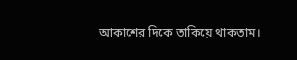আকাশের দিকে তাকিয়ে থাকতাম।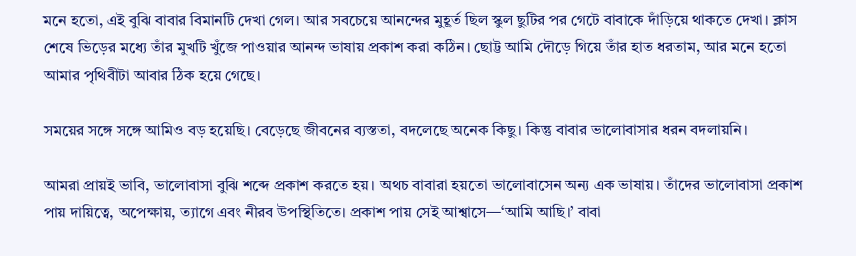মনে হতো, এই বুঝি বাবার বিমানটি দেখা গেল। আর সবচেয়ে আনন্দের মুহূর্ত ছিল স্কুল ছুটির পর গেটে বাবাকে দাঁড়িয়ে থাকতে দেখা। ক্লাস শেষে ভিড়ের মধ্যে তাঁর মুখটি খুঁজে পাওয়ার আনন্দ ভাষায় প্রকাশ করা কঠিন। ছোট্ট আমি দৌড়ে গিয়ে তাঁর হাত ধরতাম, আর মনে হতো আমার পৃথিবীটা আবার ঠিক হয়ে গেছে।

সময়ের সঙ্গে সঙ্গে আমিও বড় হয়েছি। বেড়েছে জীবনের ব্যস্ততা, বদলেছে অনেক কিছু। কিন্তু বাবার ভালোবাসার ধরন বদলায়নি।

আমরা প্রায়ই ভাবি, ভালোবাসা বুঝি শব্দে প্রকাশ করতে হয়। অথচ বাবারা হয়তো ভালোবাসেন অন্য এক ভাষায়। তাঁদের ভালোবাসা প্রকাশ পায় দায়িত্বে, অপেক্ষায়, ত্যাগে এবং নীরব উপস্থিতিতে। প্রকাশ পায় সেই আশ্বাসে—‘আমি আছি।’ বাবা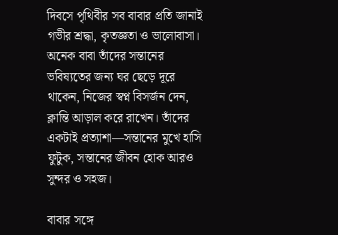দিবসে পৃথিবীর সব বাবার প্রতি জানাই গভীর শ্রদ্ধা, কৃতজ্ঞতা ও ভালোবাসা। অনেক বাবা তাঁদের সন্তানের ভবিষ্যতের জন্য ঘর ছেড়ে দূরে থাকেন, নিজের স্বপ্ন বিসর্জন দেন, ক্লান্তি আড়াল করে রাখেন। তাঁদের একটাই প্রত্যাশা—সন্তানের মুখে হাসি ফুটুক, সন্তানের জীবন হোক আরও সুন্দর ও সহজ।

বাবার সঙ্গে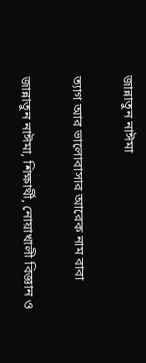জান্নাতুন নাঈমা

ত্যাগ আর ভালোবাসার আরেক নাম বাবা

জান্নাতুন নাঈমা, শিক্ষার্থী, নোয়াখালী বিজ্ঞান ও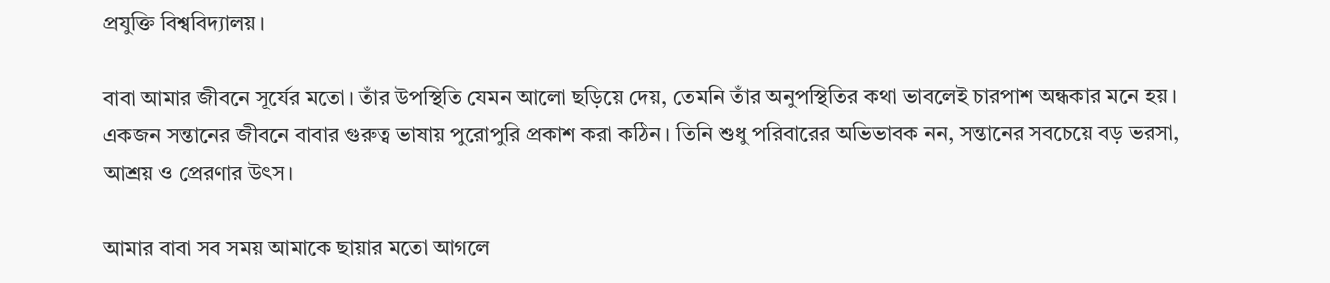প্রযুক্তি বিশ্ববিদ্যালয়।

বাবা আমার জীবনে সূর্যের মতো। তাঁর উপস্থিতি যেমন আলো ছড়িয়ে দেয়, তেমনি তাঁর অনুপস্থিতির কথা ভাবলেই চারপাশ অন্ধকার মনে হয়। একজন সন্তানের জীবনে বাবার গুরুত্ব ভাষায় পুরোপুরি প্রকাশ করা কঠিন। তিনি শুধু পরিবারের অভিভাবক নন, সন্তানের সবচেয়ে বড় ভরসা, আশ্রয় ও প্রেরণার উৎস।

আমার বাবা সব সময় আমাকে ছায়ার মতো আগলে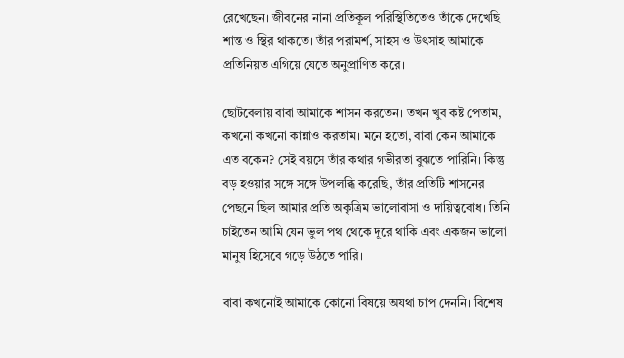রেখেছেন। জীবনের নানা প্রতিকূল পরিস্থিতিতেও তাঁকে দেখেছি শান্ত ও স্থির থাকতে। তাঁর পরামর্শ, সাহস ও উৎসাহ আমাকে প্রতিনিয়ত এগিয়ে যেতে অনুপ্রাণিত করে।

ছোটবেলায় বাবা আমাকে শাসন করতেন। তখন খুব কষ্ট পেতাম, কখনো কখনো কান্নাও করতাম। মনে হতো, বাবা কেন আমাকে এত বকেন? সেই বয়সে তাঁর কথার গভীরতা বুঝতে পারিনি। কিন্তু বড় হওয়ার সঙ্গে সঙ্গে উপলব্ধি করেছি, তাঁর প্রতিটি শাসনের পেছনে ছিল আমার প্রতি অকৃত্রিম ভালোবাসা ও দায়িত্ববোধ। তিনি চাইতেন আমি যেন ভুল পথ থেকে দূরে থাকি এবং একজন ভালো মানুষ হিসেবে গড়ে উঠতে পারি।

বাবা কখনোই আমাকে কোনো বিষয়ে অযথা চাপ দেননি। বিশেষ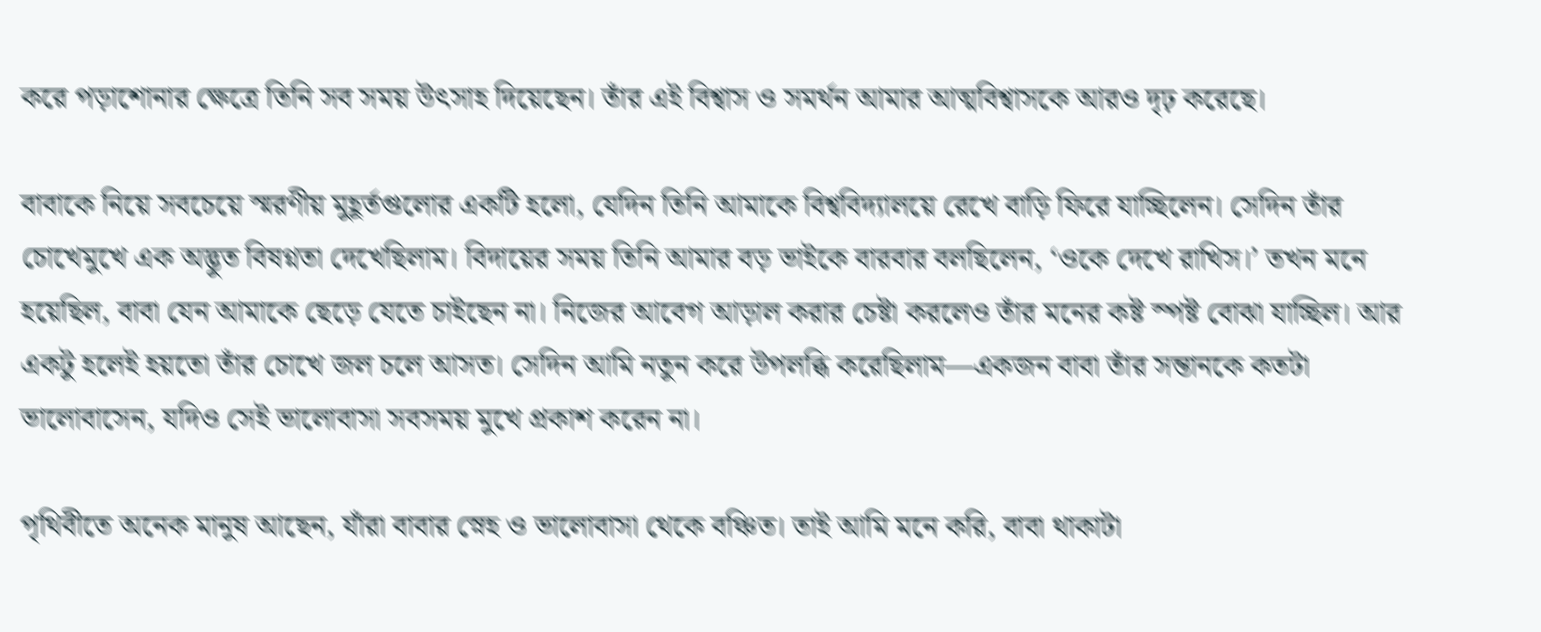করে পড়াশোনার ক্ষেত্রে তিনি সব সময় উৎসাহ দিয়েছেন। তাঁর এই বিশ্বাস ও সমর্থন আমার আত্মবিশ্বাসকে আরও দৃঢ় করেছে।

বাবাকে নিয়ে সবচেয়ে স্মরণীয় মুহূর্তগুলোর একটি হলো, যেদিন তিনি আমাকে বিশ্ববিদ্যালয়ে রেখে বাড়ি ফিরে যাচ্ছিলেন। সেদিন তাঁর চোখেমুখে এক অদ্ভুত বিষণ্নতা দেখেছিলাম। বিদায়ের সময় তিনি আমার বড় ভাইকে বারবার বলছিলেন, ‘ওকে দেখে রাখিস।’ তখন মনে হয়েছিল, বাবা যেন আমাকে ছেড়ে যেতে চাইছেন না। নিজের আবেগ আড়াল করার চেষ্টা করলেও তাঁর মনের কষ্ট স্পষ্ট বোঝা যাচ্ছিল। আর একটু হলেই হয়তো তাঁর চোখে জল চলে আসত। সেদিন আমি নতুন করে উপলব্ধি করেছিলাম—একজন বাবা তাঁর সন্তানকে কতটা ভালোবাসেন, যদিও সেই ভালোবাসা সবসময় মুখে প্রকাশ করেন না।

পৃথিবীতে অনেক মানুষ আছেন, যাঁরা বাবার স্নেহ ও ভালোবাসা থেকে বঞ্চিত। তাই আমি মনে করি, বাবা থাকাটা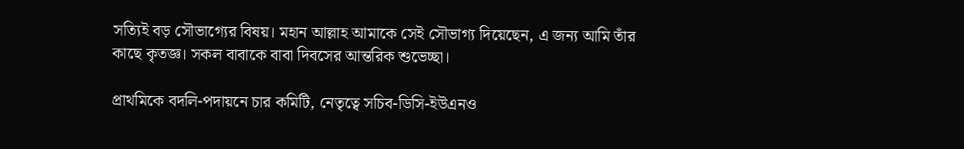সত্যিই বড় সৌভাগ্যের বিষয়। মহান আল্লাহ আমাকে সেই সৌভাগ্য দিয়েছেন, এ জন্য আমি তাঁর কাছে কৃতজ্ঞ। সকল বাবাকে বাবা দিবসের আন্তরিক শুভেচ্ছা।

প্রাথমিকে বদলি-পদায়নে চার কমিটি, নেতৃত্বে সচিব-ডিসি-ইউএনও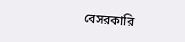বেসরকারি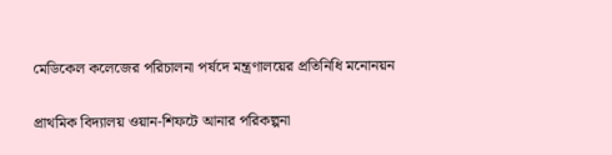মেডিকেল কলেজের পরিচালনা পর্ষদে মন্ত্রণালয়ের প্রতিনিধি মনোনয়ন

প্রাথমিক বিদ্যালয় ওয়ান-শিফটে আনার পরিকল্পনা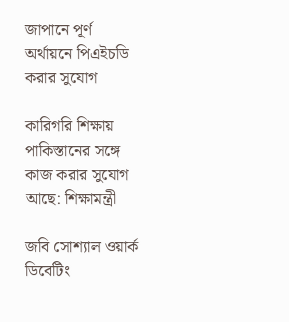জাপানে পূর্ণ অর্থায়নে পিএইচডি করার সুযোগ

কারিগরি শিক্ষায় পাকিস্তানের সঙ্গে কাজ করার সুযোগ আছে: শিক্ষামন্ত্রী

জবি সোশ্যাল ওয়ার্ক ডিবেটিং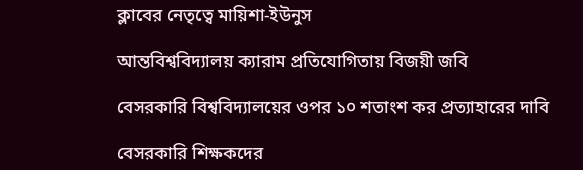ক্লাবের নেতৃত্বে মায়িশা-ইউনুস

আন্তবিশ্ববিদ্যালয় ক্যারাম প্রতিযোগিতায় বিজয়ী জবি

বেসরকারি বিশ্ববিদ্যালয়ের ওপর ১০ শতাংশ কর প্রত্যাহারের দাবি

বেসরকারি শিক্ষকদের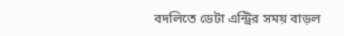বদলিতে ডেটা এন্ট্রির সময় বাড়ল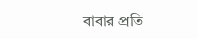বাবার প্রতি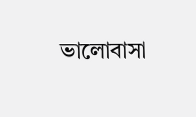ভালোবাসা